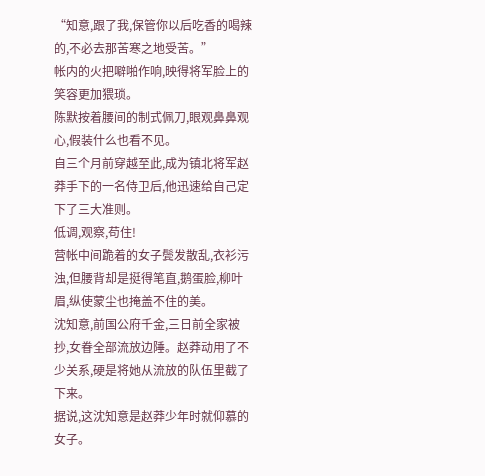“知意,跟了我,保管你以后吃香的喝辣的,不必去那苦寒之地受苦。”
帐内的火把噼啪作响,映得将军脸上的笑容更加猥琐。
陈默按着腰间的制式佩刀,眼观鼻鼻观心,假装什么也看不见。
自三个月前穿越至此,成为镇北将军赵莽手下的一名侍卫后,他迅速给自己定下了三大准则。
低调,观察,苟住!
营帐中间跪着的女子鬓发散乱,衣衫污浊,但腰背却是挺得笔直,鹅蛋脸,柳叶眉,纵使蒙尘也掩盖不住的美。
沈知意,前国公府千金,三日前全家被抄,女眷全部流放边陲。赵莽动用了不少关系,硬是将她从流放的队伍里截了下来。
据说,这沈知意是赵莽少年时就仰慕的女子。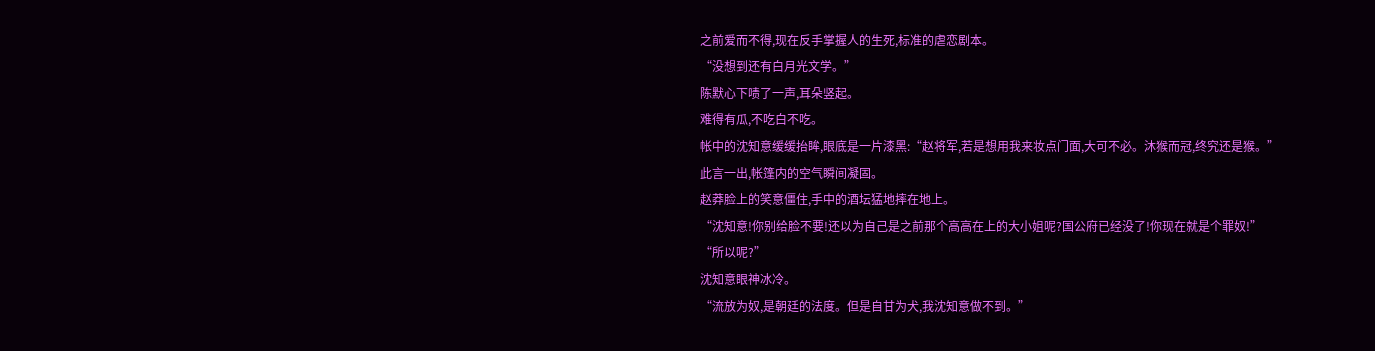之前爱而不得,现在反手掌握人的生死,标准的虐恋剧本。
“没想到还有白月光文学。”
陈默心下啧了一声,耳朵竖起。
难得有瓜,不吃白不吃。
帐中的沈知意缓缓抬眸,眼底是一片漆黑:“赵将军,若是想用我来妆点门面,大可不必。沐猴而冠,终究还是猴。”
此言一出,帐篷内的空气瞬间凝固。
赵莽脸上的笑意僵住,手中的酒坛猛地摔在地上。
“沈知意!你别给脸不要!还以为自己是之前那个高高在上的大小姐呢?国公府已经没了!你现在就是个罪奴!”
“所以呢?”
沈知意眼神冰冷。
“流放为奴,是朝廷的法度。但是自甘为犬,我沈知意做不到。”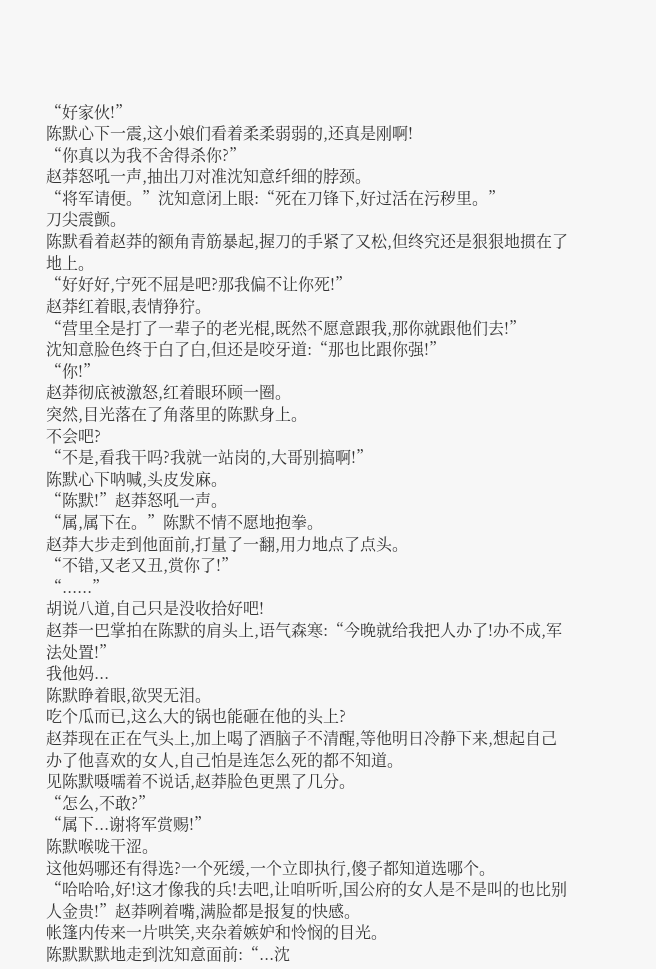“好家伙!”
陈默心下一震,这小娘们看着柔柔弱弱的,还真是刚啊!
“你真以为我不舍得杀你?”
赵莽怒吼一声,抽出刀对准沈知意纤细的脖颈。
“将军请便。”沈知意闭上眼:“死在刀锋下,好过活在污秽里。”
刀尖震颤。
陈默看着赵莽的额角青筋暴起,握刀的手紧了又松,但终究还是狠狠地掼在了地上。
“好好好,宁死不屈是吧?那我偏不让你死!”
赵莽红着眼,表情狰狞。
“营里全是打了一辈子的老光棍,既然不愿意跟我,那你就跟他们去!”
沈知意脸色终于白了白,但还是咬牙道:“那也比跟你强!”
“你!”
赵莽彻底被激怒,红着眼环顾一圈。
突然,目光落在了角落里的陈默身上。
不会吧?
“不是,看我干吗?我就一站岗的,大哥别搞啊!”
陈默心下呐喊,头皮发麻。
“陈默!”赵莽怒吼一声。
“属,属下在。”陈默不情不愿地抱拳。
赵莽大步走到他面前,打量了一翻,用力地点了点头。
“不错,又老又丑,赏你了!”
“......”
胡说八道,自己只是没收拾好吧!
赵莽一巴掌拍在陈默的肩头上,语气森寒:“今晚就给我把人办了!办不成,军法处置!”
我他妈...
陈默睁着眼,欲哭无泪。
吃个瓜而已,这么大的锅也能砸在他的头上?
赵莽现在正在气头上,加上喝了酒脑子不清醒,等他明日冷静下来,想起自己办了他喜欢的女人,自己怕是连怎么死的都不知道。
见陈默嗫嚅着不说话,赵莽脸色更黑了几分。
“怎么,不敢?”
“属下...谢将军赏赐!”
陈默喉咙干涩。
这他妈哪还有得选?一个死缓,一个立即执行,傻子都知道选哪个。
“哈哈哈,好!这才像我的兵!去吧,让咱听听,国公府的女人是不是叫的也比别人金贵!”赵莽咧着嘴,满脸都是报复的快感。
帐篷内传来一片哄笑,夹杂着嫉妒和怜悯的目光。
陈默默默地走到沈知意面前:“...沈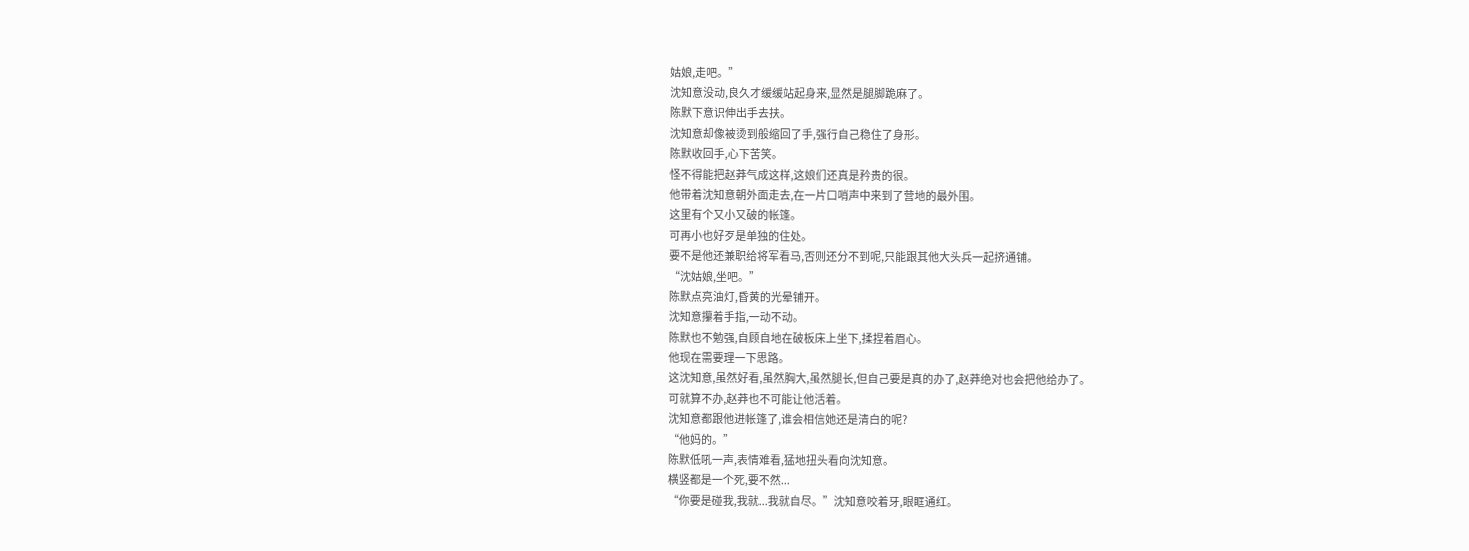姑娘,走吧。”
沈知意没动,良久才缓缓站起身来,显然是腿脚跪麻了。
陈默下意识伸出手去扶。
沈知意却像被烫到般缩回了手,强行自己稳住了身形。
陈默收回手,心下苦笑。
怪不得能把赵莽气成这样,这娘们还真是矜贵的很。
他带着沈知意朝外面走去,在一片口哨声中来到了营地的最外围。
这里有个又小又破的帐篷。
可再小也好歹是单独的住处。
要不是他还兼职给将军看马,否则还分不到呢,只能跟其他大头兵一起挤通铺。
“沈姑娘,坐吧。”
陈默点亮油灯,昏黄的光晕铺开。
沈知意攥着手指,一动不动。
陈默也不勉强,自顾自地在破板床上坐下,揉捏着眉心。
他现在需要理一下思路。
这沈知意,虽然好看,虽然胸大,虽然腿长,但自己要是真的办了,赵莽绝对也会把他给办了。
可就算不办,赵莽也不可能让他活着。
沈知意都跟他进帐篷了,谁会相信她还是清白的呢?
“他妈的。”
陈默低吼一声,表情难看,猛地扭头看向沈知意。
横竖都是一个死,要不然...
“你要是碰我,我就...我就自尽。”沈知意咬着牙,眼眶通红。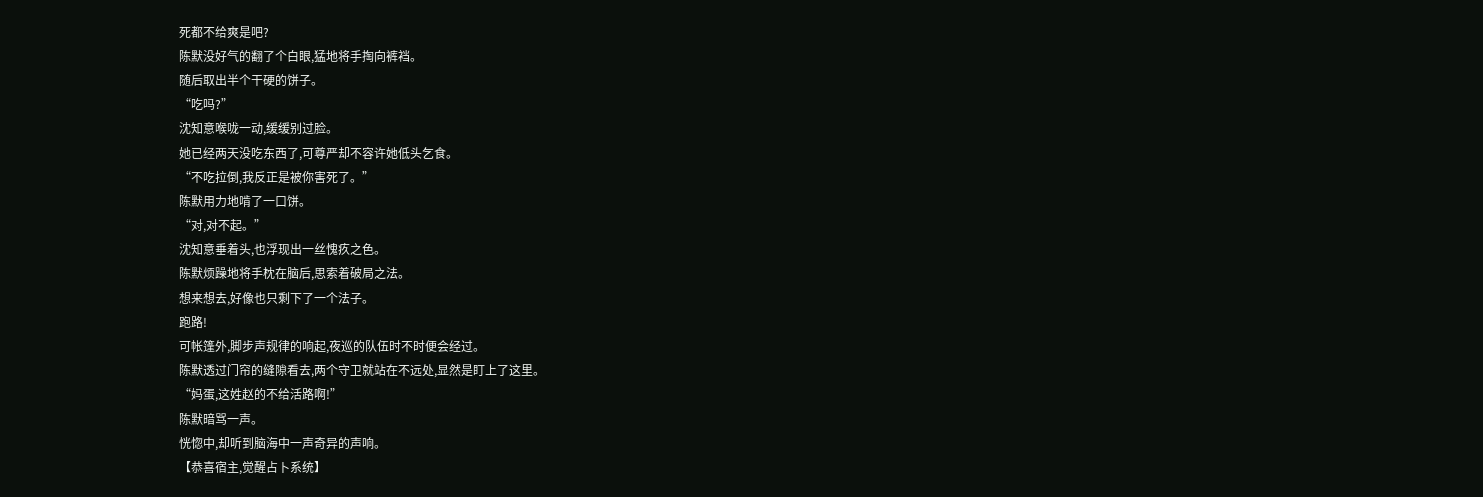死都不给爽是吧?
陈默没好气的翻了个白眼,猛地将手掏向裤裆。
随后取出半个干硬的饼子。
“吃吗?”
沈知意喉咙一动,缓缓别过脸。
她已经两天没吃东西了,可尊严却不容许她低头乞食。
“不吃拉倒,我反正是被你害死了。”
陈默用力地啃了一口饼。
“对,对不起。”
沈知意垂着头,也浮现出一丝愧疚之色。
陈默烦躁地将手枕在脑后,思索着破局之法。
想来想去,好像也只剩下了一个法子。
跑路!
可帐篷外,脚步声规律的响起,夜巡的队伍时不时便会经过。
陈默透过门帘的缝隙看去,两个守卫就站在不远处,显然是盯上了这里。
“妈蛋,这姓赵的不给活路啊!”
陈默暗骂一声。
恍惚中,却听到脑海中一声奇异的声响。
【恭喜宿主,觉醒占卜系统】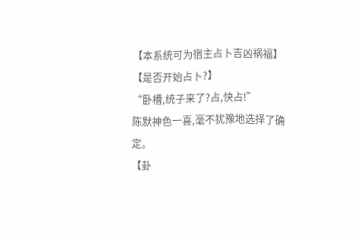【本系统可为宿主占卜吉凶祸福】
【是否开始占卜?】
“卧槽,统子来了?占,快占!”
陈默神色一喜,毫不犹豫地选择了确定。
【卦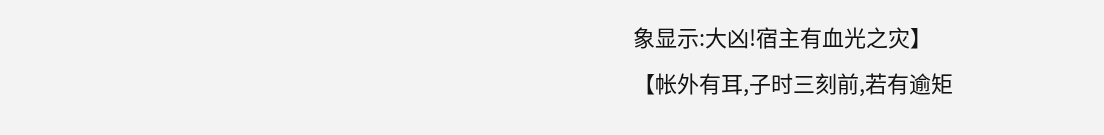象显示:大凶!宿主有血光之灾】
【帐外有耳,子时三刻前,若有逾矩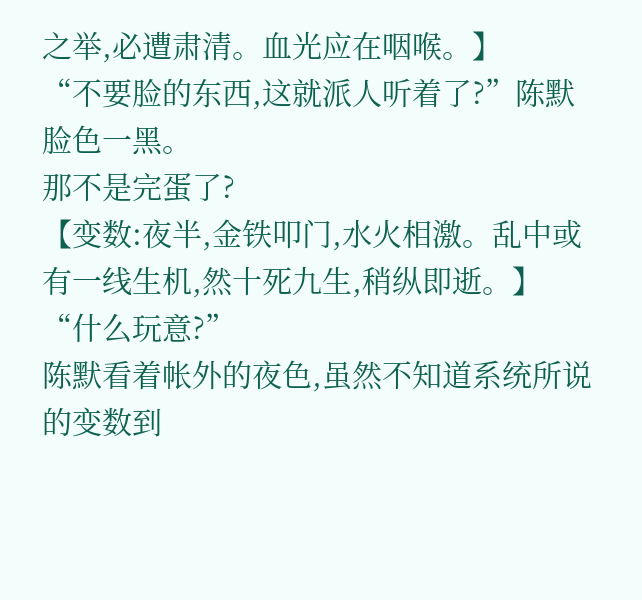之举,必遭肃清。血光应在咽喉。】
“不要脸的东西,这就派人听着了?”陈默脸色一黑。
那不是完蛋了?
【变数:夜半,金铁叩门,水火相激。乱中或有一线生机,然十死九生,稍纵即逝。】
“什么玩意?”
陈默看着帐外的夜色,虽然不知道系统所说的变数到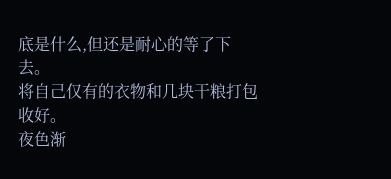底是什么,但还是耐心的等了下去。
将自己仅有的衣物和几块干粮打包收好。
夜色渐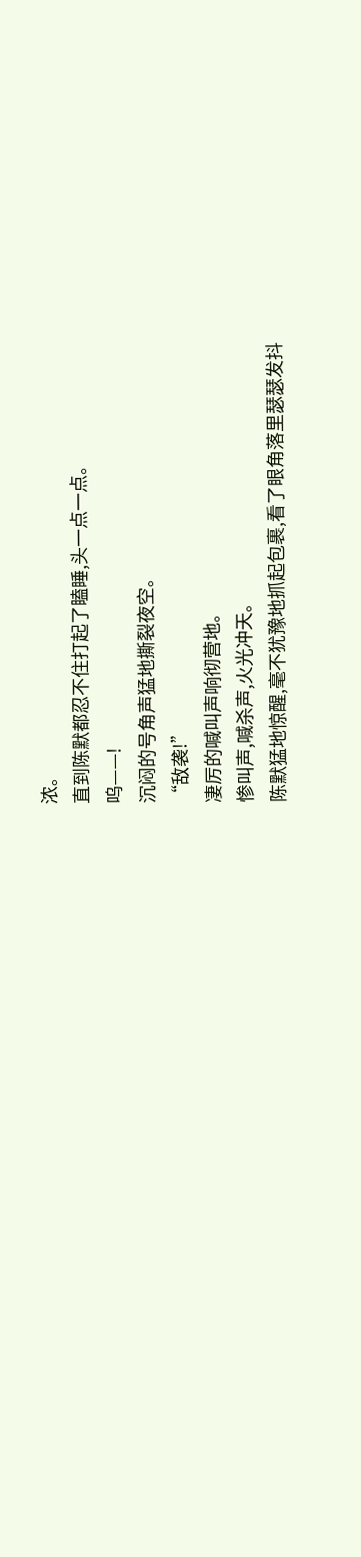浓。
直到陈默都忍不住打起了瞌睡,头一点一点。
呜——!
沉闷的号角声猛地撕裂夜空。
“敌袭!”
凄厉的喊叫声响彻营地。
惨叫声,喊杀声,火光冲天。
陈默猛地惊醒,毫不犹豫地抓起包裹,看了眼角落里瑟瑟发抖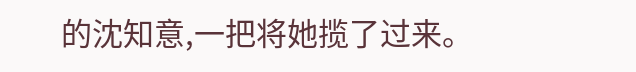的沈知意,一把将她揽了过来。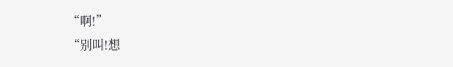“啊!”
“别叫!想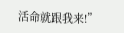活命就跟我来!”